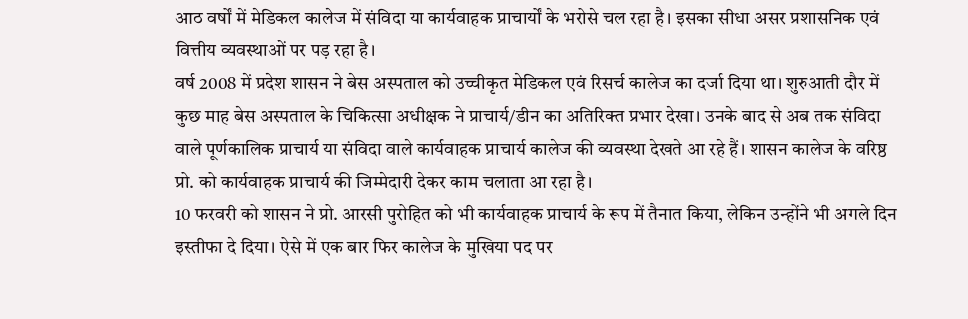आठ वर्षों में मेडिकल कालेज में संविदा या कार्यवाहक प्राचार्यों के भरोसे चल रहा है। इसका सीधा असर प्रशासनिक एवं वित्तीय व्यवस्थाओं पर पड़ रहा है।
वर्ष 2008 में प्रदेश शासन ने बेस अस्पताल को उच्चीकृत मेडिकल एवं रिसर्च कालेज का दर्जा दिया था। शुरुआती दौर में कुछ माह बेस अस्पताल के चिकित्सा अधीक्षक ने प्राचार्य/डीन का अतिरिक्त प्रभार देखा। उनके बाद से अब तक संविदा वाले पूर्णकालिक प्राचार्य या संविदा वाले कार्यवाहक प्राचार्य कालेज की व्यवस्था देखते आ रहे हैं। शासन कालेज के वरिष्ठ प्रो. को कार्यवाहक प्राचार्य की जिम्मेदारी देकर काम चलाता आ रहा है।
10 फरवरी को शासन ने प्रो. आरसी पुरोहित को भी कार्यवाहक प्राचार्य के रूप में तैनात किया, लेकिन उन्होंने भी अगले दिन इस्तीफा दे दिया। ऐसे में एक बार फिर कालेज के मुखिया पद पर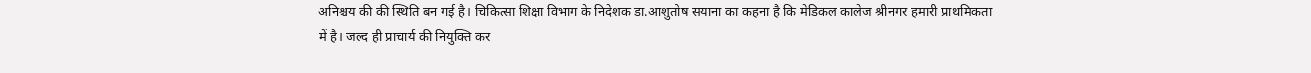अनिश्चय की की स्थिति बन गई है। चिकित्सा शिक्षा विभाग के निदेशक डा.आशुतोष सयाना का कहना है कि मेडिकल कालेज श्रीनगर हमारी प्राथमिकता में है। जल्द ही प्राचार्य की नियुक्ति कर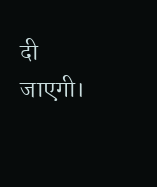दी जाएगी।